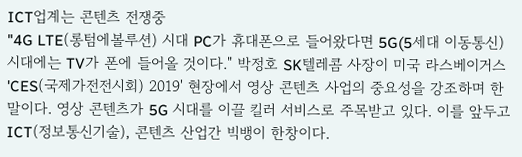ICT업계는 콘텐츠 전쟁중
"4G LTE(롱텀에볼루션) 시대 PC가 휴대폰으로 들어왔다면 5G(5세대 이동통신) 시대에는 TV가 폰에 들어올 것이다." 박정호 SK텔레콤 사장이 미국 라스베이거스 'CES(국제가전전시회) 2019' 현장에서 영상 콘텐츠 사업의 중요성을 강조하며 한 말이다. 영상 콘텐츠가 5G 시대를 이끌 킬러 서비스로 주목받고 있다. 이를 앞두고 ICT(정보통신기술), 콘텐츠 산업간 빅뱅이 한창이다.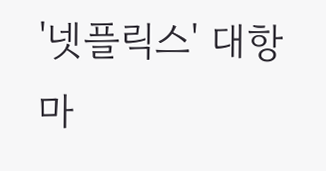'넷플릭스' 대항마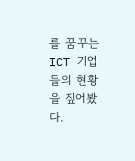를 꿈꾸는 ICT 기업들의 현황을 짚어봤다.